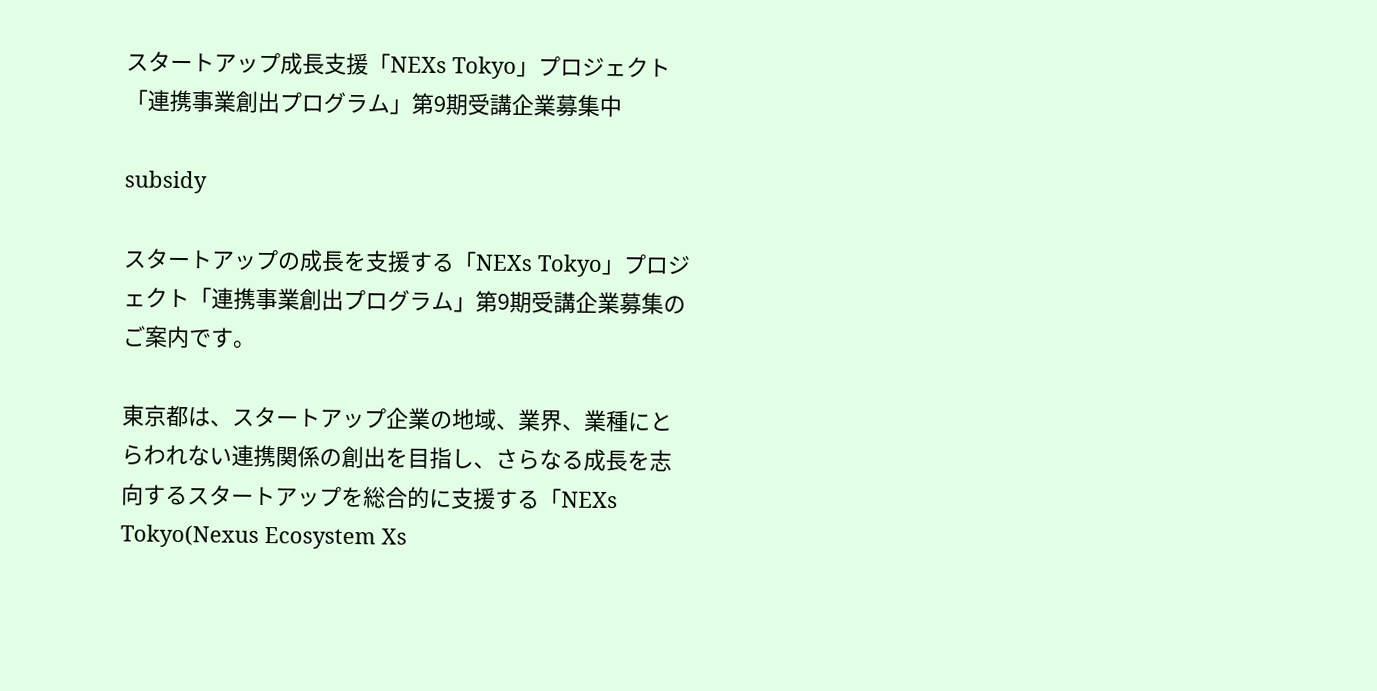スタートアップ成長支援「NEXs Tokyo」プロジェクト「連携事業創出プログラム」第9期受講企業募集中

subsidy

スタートアップの成長を支援する「NEXs Tokyo」プロジェクト「連携事業創出プログラム」第9期受講企業募集のご案内です。

東京都は、スタートアップ企業の地域、業界、業種にとらわれない連携関係の創出を目指し、さらなる成長を志向するスタートアップを総合的に支援する「NEXs Tokyo(Nexus Ecosystem Xs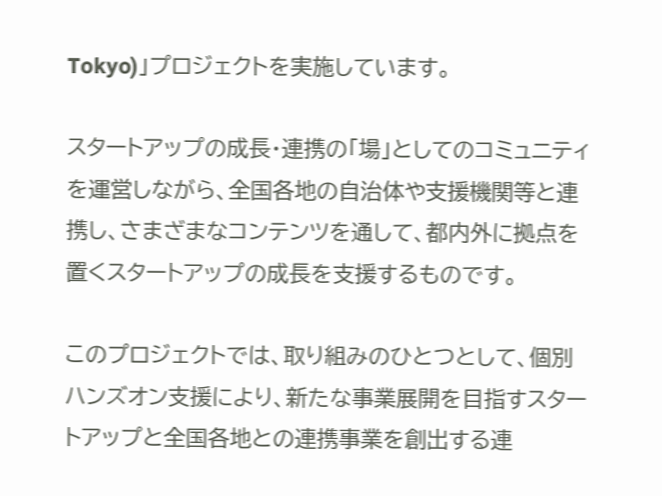Tokyo)」プロジェクトを実施しています。

スタートアップの成長・連携の「場」としてのコミュニティを運営しながら、全国各地の自治体や支援機関等と連携し、さまざまなコンテンツを通して、都内外に拠点を置くスタートアップの成長を支援するものです。

このプロジェクトでは、取り組みのひとつとして、個別ハンズオン支援により、新たな事業展開を目指すスタートアップと全国各地との連携事業を創出する連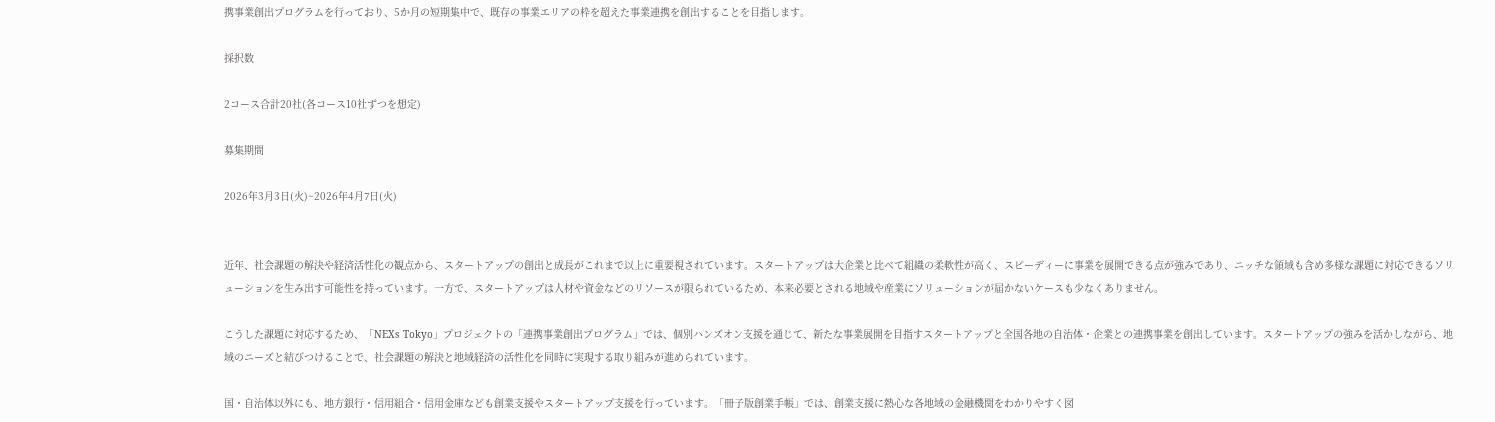携事業創出プログラムを行っており、5か月の短期集中で、既存の事業エリアの枠を超えた事業連携を創出することを目指します。

採択数

2コース合計20社(各コース10社ずつを想定)

募集期間

2026年3月3日(火)~2026年4月7日(火)


近年、社会課題の解決や経済活性化の観点から、スタートアップの創出と成長がこれまで以上に重要視されています。スタートアップは大企業と比べて組織の柔軟性が高く、スピーディーに事業を展開できる点が強みであり、ニッチな領域も含め多様な課題に対応できるソリューションを生み出す可能性を持っています。一方で、スタートアップは人材や資金などのリソースが限られているため、本来必要とされる地域や産業にソリューションが届かないケースも少なくありません。

こうした課題に対応するため、「NEXs Tokyo」プロジェクトの「連携事業創出プログラム」では、個別ハンズオン支援を通じて、新たな事業展開を目指すスタートアップと全国各地の自治体・企業との連携事業を創出しています。スタートアップの強みを活かしながら、地域のニーズと結びつけることで、社会課題の解決と地域経済の活性化を同時に実現する取り組みが進められています。

国・自治体以外にも、地方銀行・信用組合・信用金庫なども創業支援やスタートアップ支援を行っています。「冊子版創業手帳」では、創業支援に熱心な各地域の金融機関をわかりやすく図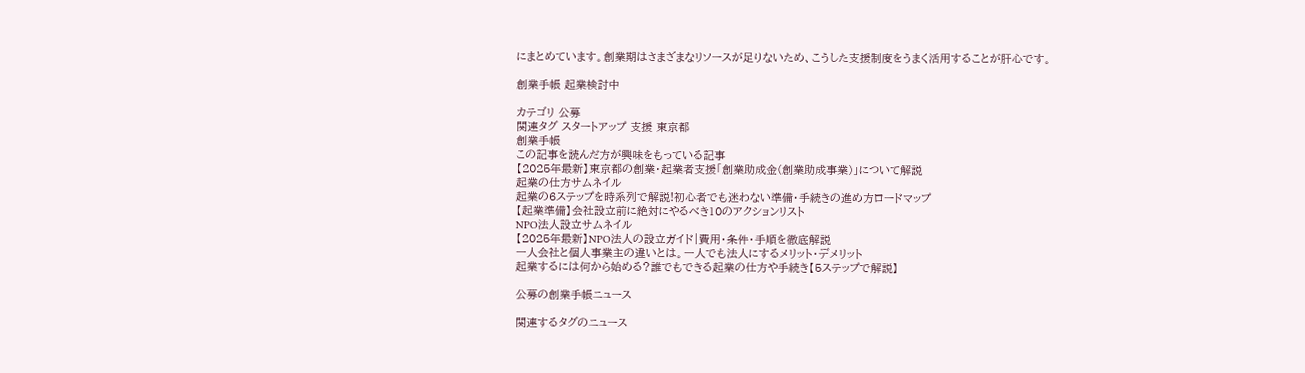にまとめています。創業期はさまざまなリソースが足りないため、こうした支援制度をうまく活用することが肝心です。

創業手帳 起業検討中

カテゴリ 公募
関連タグ スタートアップ 支援 東京都
創業手帳
この記事を読んだ方が興味をもっている記事
【2025年最新】東京都の創業・起業者支援「創業助成金(創業助成事業)」について解説
起業の仕方サムネイル
起業の6ステップを時系列で解説!初心者でも迷わない準備・手続きの進め方ロードマップ
【起業準備】会社設立前に絶対にやるべき10のアクションリスト
NPO法人設立サムネイル
【2025年最新】NPO法人の設立ガイド|費用・条件・手順を徹底解説
一人会社と個人事業主の違いとは。一人でも法人にするメリット・デメリット
起業するには何から始める?誰でもできる起業の仕方や手続き【5ステップで解説】

公募の創業手帳ニュース

関連するタグのニュース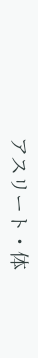アスリート・体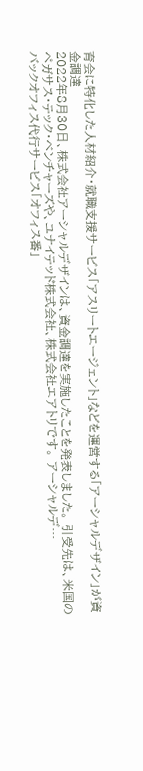育会に特化した人材紹介・就職支援サービス「アスリートエージェント」などを運営する「アーシャルデザイン」が資金調達
2022年8月30日、株式会社アーシャルデザインは、資金調達を実施したことを発表しました。 引受先は、米国のペガサス・テック・ベンチャーズや、ユナイテッド株式会社、株式会社エアトリです。 アーシャルデ…
バックオフィス代行サービス「オフィス番」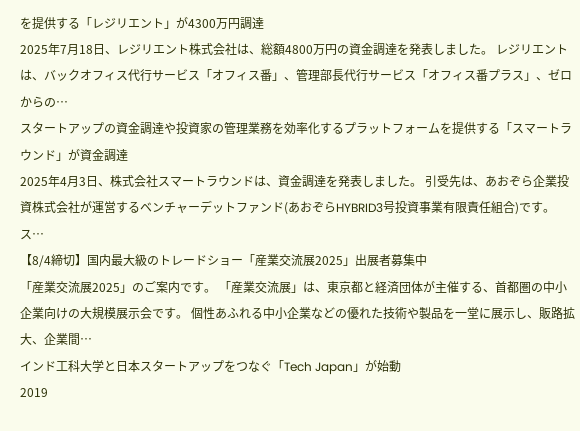を提供する「レジリエント」が4300万円調達
2025年7月18日、レジリエント株式会社は、総額4800万円の資金調達を発表しました。 レジリエントは、バックオフィス代行サービス「オフィス番」、管理部長代行サービス「オフィス番プラス」、ゼロからの…
スタートアップの資金調達や投資家の管理業務を効率化するプラットフォームを提供する「スマートラウンド」が資金調達
2025年4月3日、株式会社スマートラウンドは、資金調達を発表しました。 引受先は、あおぞら企業投資株式会社が運営するベンチャーデットファンド(あおぞらHYBRID3号投資事業有限責任組合)です。 ス…
【8/4締切】国内最大級のトレードショー「産業交流展2025」出展者募集中
「産業交流展2025」のご案内です。 「産業交流展」は、東京都と経済団体が主催する、首都圏の中小企業向けの大規模展示会です。 個性あふれる中小企業などの優れた技術や製品を一堂に展示し、販路拡大、企業間…
インド工科大学と日本スタートアップをつなぐ「Tech Japan」が始動
2019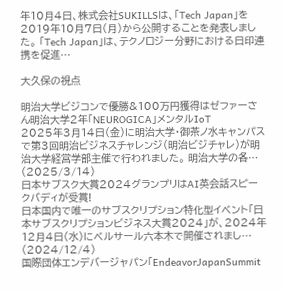年10月4日、株式会社SUKILLSは、「Tech Japan」を2019年10月7日(月)から公開することを発表しました。 「Tech Japan」は、テクノロジー分野における日印連携を促進…

大久保の視点

明治大学ビジコンで優勝&100万円獲得はゼファーさん明治大学2年「NEUROGICA」メンタルIoT
2025年3月14日(金)に明治大学・御茶ノ水キャンパスで第3回明治ビジネスチャレンジ(明治ビジチャレ)が明治大学経営学部主催で行われました。 明治大学の各…
(2025/3/14)
日本サブスク大賞2024グランプリはAI英会話スピークバディが受賞!
日本国内で唯一のサブスクリプション特化型イベント「日本サブスクリプションビジネス大賞2024」が、2024年12月4日(水)にベルサール六本木で開催されまし…
(2024/12/4)
国際団体エンデバージャパン「EndeavorJapanSummit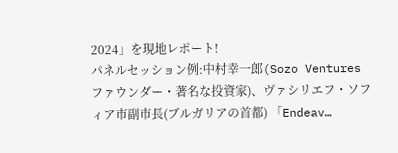2024」を現地レポート!
パネルセッション例:中村幸一郎(Sozo Ventures ファウンダー・著名な投資家)、ヴァシリエフ・ソフィア市副市長(ブルガリアの首都) 「Endeav…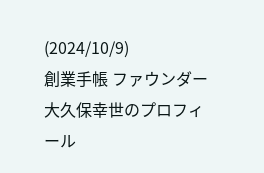(2024/10/9)
創業手帳 ファウンダー 大久保幸世のプロフィール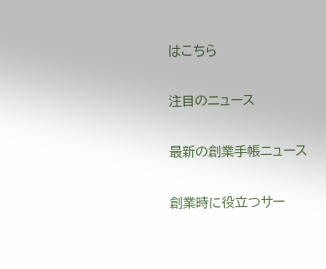はこちら

注目のニュース

最新の創業手帳ニュース

創業時に役立つサー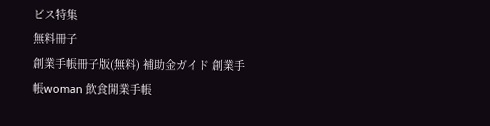ビス特集
無料冊子
創業手帳冊子版(無料) 補助金ガイド 創業手帳woman 飲食開業手帳